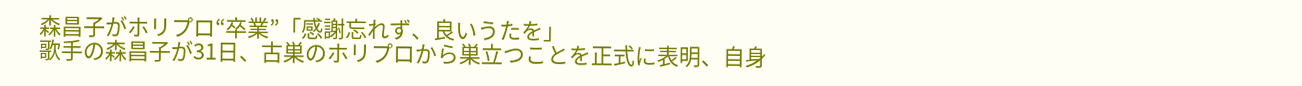森昌子がホリプロ“卒業”「感謝忘れず、良いうたを」
歌手の森昌子が31日、古巣のホリプロから巣立つことを正式に表明、自身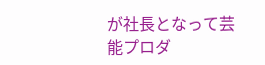が社長となって芸能プロダ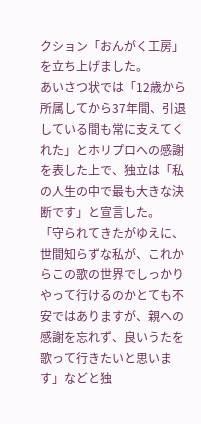クション「おんがく工房」を立ち上げました。
あいさつ状では「12歳から所属してから37年間、引退している間も常に支えてくれた」とホリプロへの感謝を表した上で、独立は「私の人生の中で最も大きな決断です」と宣言した。
「守られてきたがゆえに、世間知らずな私が、これからこの歌の世界でしっかりやって行けるのかとても不安ではありますが、親への感謝を忘れず、良いうたを歌って行きたいと思います」などと独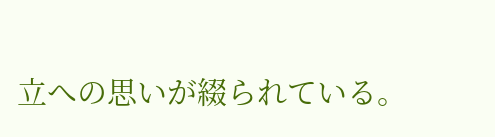立への思いが綴られている。